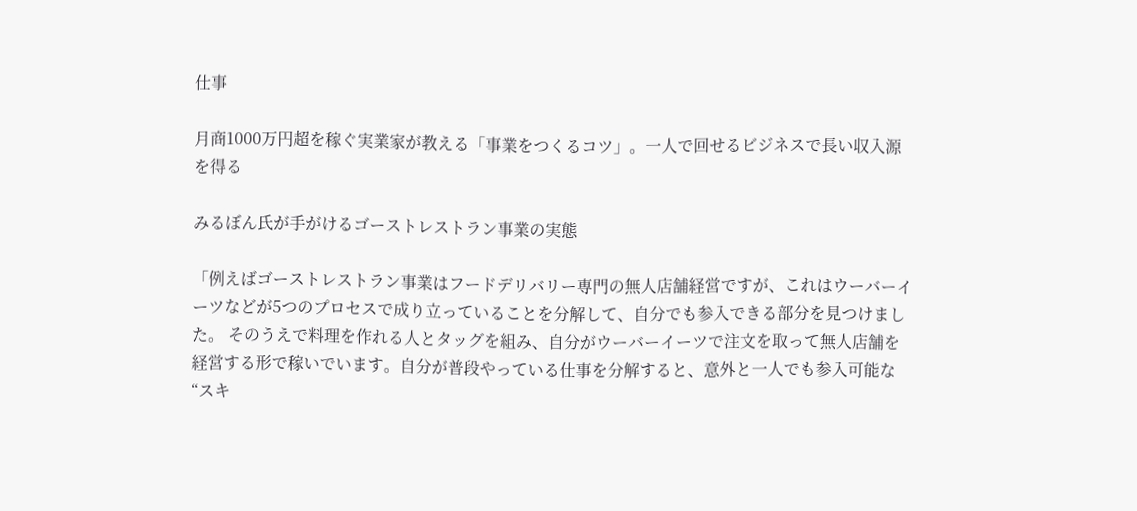仕事

月商1000万円超を稼ぐ実業家が教える「事業をつくるコツ」。一人で回せるビジネスで長い収入源を得る

みるぼん氏が手がけるゴーストレストラン事業の実態

「例えばゴーストレストラン事業はフードデリバリー専門の無人店舗経営ですが、これはウーバーイーツなどが5つのプロセスで成り立っていることを分解して、自分でも参入できる部分を見つけました。 そのうえで料理を作れる人とタッグを組み、自分がウーバーイーツで注文を取って無人店舗を経営する形で稼いでいます。自分が普段やっている仕事を分解すると、意外と一人でも参入可能な“スキ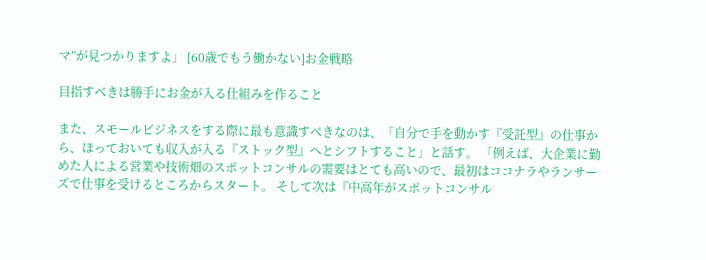マ”が見つかりますよ」 [60歳でもう働かない]お金戦略

目指すべきは勝手にお金が入る仕組みを作ること

また、スモールビジネスをする際に最も意識すべきなのは、「自分で手を動かす『受託型』の仕事から、ほっておいても収入が入る『ストック型』へとシフトすること」と話す。 「例えば、大企業に勤めた人による営業や技術畑のスポットコンサルの需要はとても高いので、最初はココナラやランサーズで仕事を受けるところからスタート。 そして次は『中高年がスポットコンサル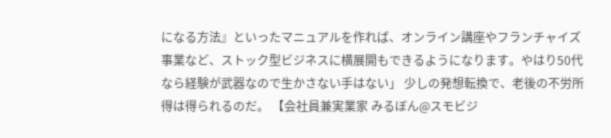になる方法』といったマニュアルを作れば、オンライン講座やフランチャイズ事業など、ストック型ビジネスに横展開もできるようになります。やはり50代なら経験が武器なので生かさない手はない」 少しの発想転換で、老後の不労所得は得られるのだ。 【会社員兼実業家 みるぼん@スモビジ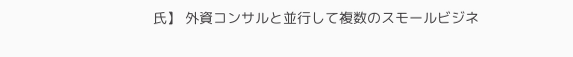氏】 外資コンサルと並行して複数のスモールビジネ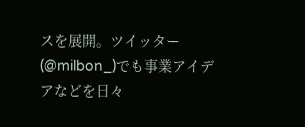スを展開。ツイッター(@milbon_)でも事業アイデアなどを日々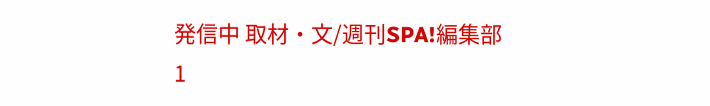発信中 取材・文/週刊SPA!編集部
1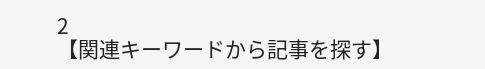2
【関連キーワードから記事を探す】